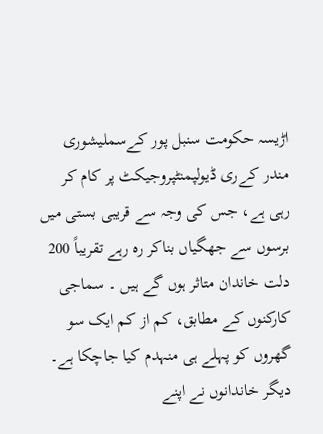اڑیسہ حکومت سنبل پور کےسملیشوری مندر کےری ڈیولپمنٹپروجیکٹ پر کام کر رہی ہے، جس کی وجہ سے قریبی بستی میں برسوں سے جھگیاں بناکر رہ رہے تقریباً 200 دلت خاندان متاثر ہوں گے ہیں ۔ سماجی کارکنوں کے مطابق، کم از کم ایک سو گھروں کو پہلے ہی منہدم کیا جاچکا ہے۔ دیگر خاندانوں نے اپنے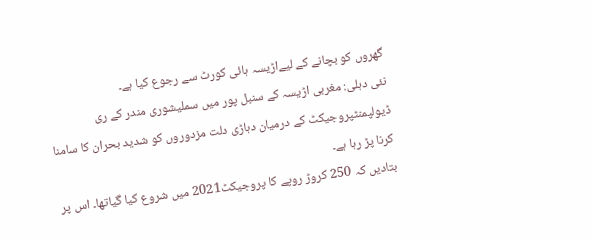گھروں کو بچانے کے لیےاڑیسہ ہائی کورٹ سے رجوع کیا ہے۔
نئی دہلی: مغربی اڑیسہ کے سنبل پور میں سملیشوری مندر کے ری ڈیولپمنٹپروجیکٹ کے درمیان دہاڑی دلت مزدوروں کو شدید بحران کا سامنا کرنا پڑ رہا ہے۔
بتادیں کہ 250 کروڑ روپے کا پروجیکٹ2021 میں شروع کیا گیاتھا۔ اس پر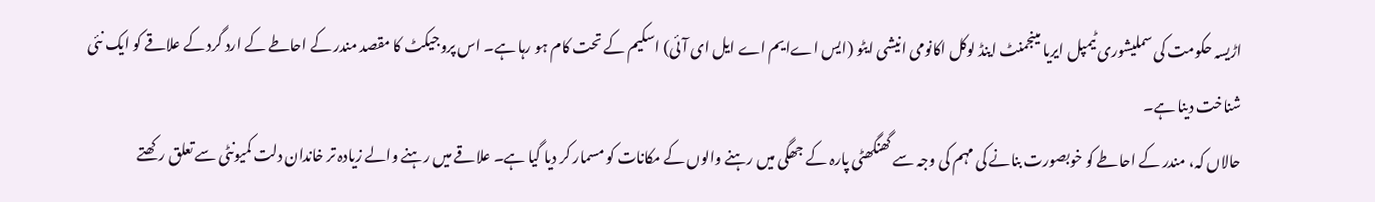اڑیسہ حکومت کی سملیشوری ٹیمپل ایریا مینجمنٹ اینڈ لوکل اکانومی انیشی ایٹو (ایس اےایم اے ایل ای آئی) اسکیم کے تحت کام ہو رہا ہے۔ اس پروجیکٹ کا مقصد مندر کے احاطے کے ارد گرد کے علاقے کو ایک نئی شناخت دینا ہے۔
حالاں کہ، مندر کے احاطے کو خوبصورت بنانے کی مہم کی وجہ سے گھنگھٹی پارہ کے جھگی میں رہنے والوں کے مکانات کو مسمار کر دیا گیا ہے۔ علاقے میں رہنے والے زیادہ تر خاندان دلت کمیونٹی سے تعلق رکھتے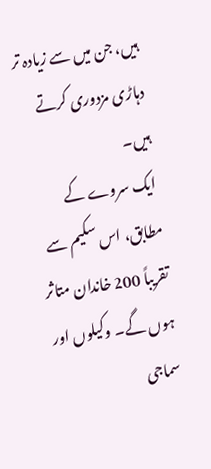ہیں، جن میں سے زیادہ تر دہاڑی مزدوری کرتے ہیں۔
ایک سروے کے مطابق، اس سکیم سے تقریباً 200 خاندان متاثر ہوں گے۔ وکیلوں اور سماجی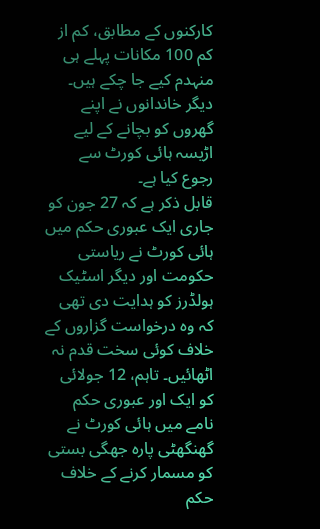کارکنوں کے مطابق، کم از کم 100 مکانات پہلے ہی منہدم کیے جا چکے ہیں۔
دیگر خاندانوں نے اپنے گھروں کو بچانے کے لیے اڑیسہ ہائی کورٹ سے رجوع کیا ہے۔
قابل ذکر ہے کہ 27 جون کو جاری ایک عبوری حکم میں ہائی کورٹ نے ریاستی حکومت اور دیگر اسٹیک ہولڈرز کو ہدایت دی تھی کہ وہ درخواست گزاروں کے خلاف کوئی سخت قدم نہ اٹھائیں۔ تاہم، 12 جولائی کو ایک اور عبوری حکم نامے میں ہائی کورٹ نے گھنگھٹی پارہ جھگی بستی کو مسمار کرنے کے خلاف حکم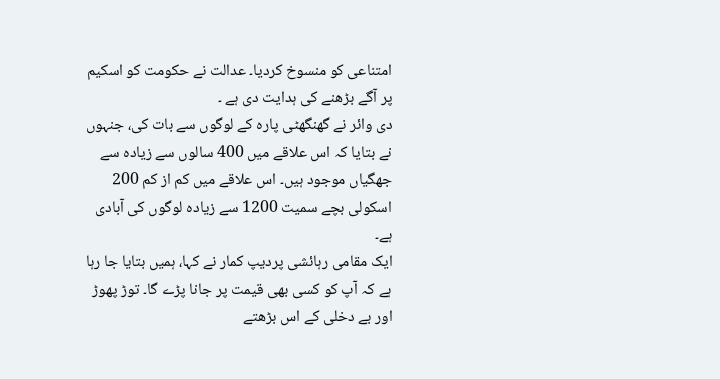امتناعی کو منسوخ کردیا۔ عدالت نے حکومت کو اسکیم پر آگے بڑھنے کی ہدایت دی ہے ۔
دی وائر نے گھنگھٹی پارہ کے لوگوں سے بات کی، جنہوں نے بتایا کہ اس علاقے میں 400 سالوں سے زیادہ سے جھگیاں موجود ہیں۔ اس علاقے میں کم از کم 200 اسکولی بچے سمیت 1200 سے زیادہ لوگوں کی آبادی ہے۔
ایک مقامی رہائشی پردیپ کمار نے کہا، ہمیں بتایا جا رہا ہے کہ آپ کو کسی بھی قیمت پر جانا پڑے گا۔ توڑ پھوڑ اور بے دخلی کے اس بڑھتے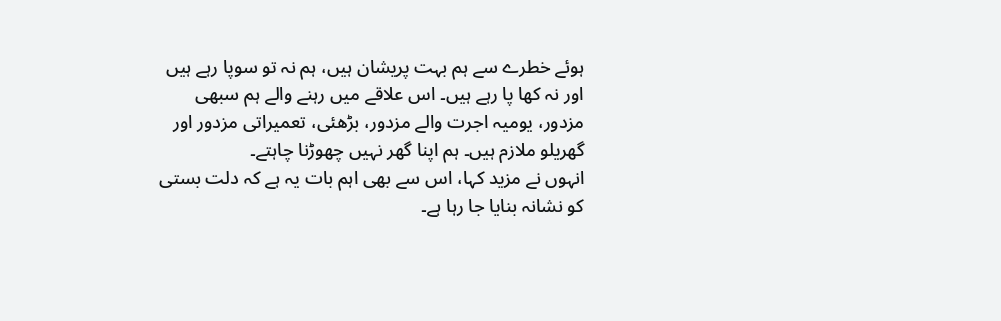ہوئے خطرے سے ہم بہت پریشان ہیں، ہم نہ تو سوپا رہے ہیں اور نہ کھا پا رہے ہیں۔ اس علاقے میں رہنے والے ہم سبھی مزدور، یومیہ اجرت والے مزدور، بڑھئی، تعمیراتی مزدور اور گھریلو ملازم ہیں۔ ہم اپنا گھر نہیں چھوڑنا چاہتے۔
انہوں نے مزید کہا، اس سے بھی اہم بات یہ ہے کہ دلت بستی کو نشانہ بنایا جا رہا ہے۔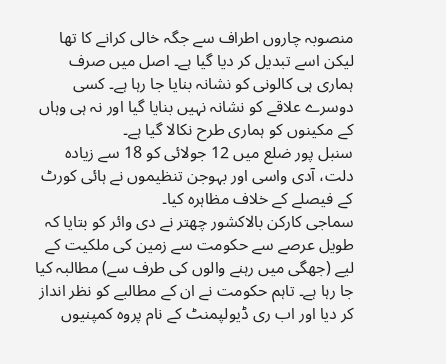منصوبہ چاروں اطراف سے جگہ خالی کرانے کا تھا لیکن اسے تبدیل کر دیا گیا ہے۔ اصل میں صرف ہماری ہی کالونی کو نشانہ بنایا جا رہا ہے۔ کسی دوسرے علاقے کو نشانہ نہیں بنایا گیا اور نہ ہی وہاں کے مکینوں کو ہماری طرح نکالا گیا ہے۔
سنبل پور ضلع میں 12 جولائی کو 18 سے زیادہ دلت، آدی واسی اور بہوجن تنظیموں نے ہائی کورٹ کے فیصلے کے خلاف مظاہرہ کیا۔
سماجی کارکن بالاکشور چھتر نے دی وائر کو بتایا کہ طویل عرصے سے حکومت سے زمین کی ملکیت کے لیے (جھگی میں رہنے والوں کی طرف سے) مطالبہ کیا جا رہا ہے۔ تاہم حکومت نے ان کے مطالبے کو نظر انداز کر دیا اور اب ری ڈیولپمنٹ کے نام پروہ کمپنیوں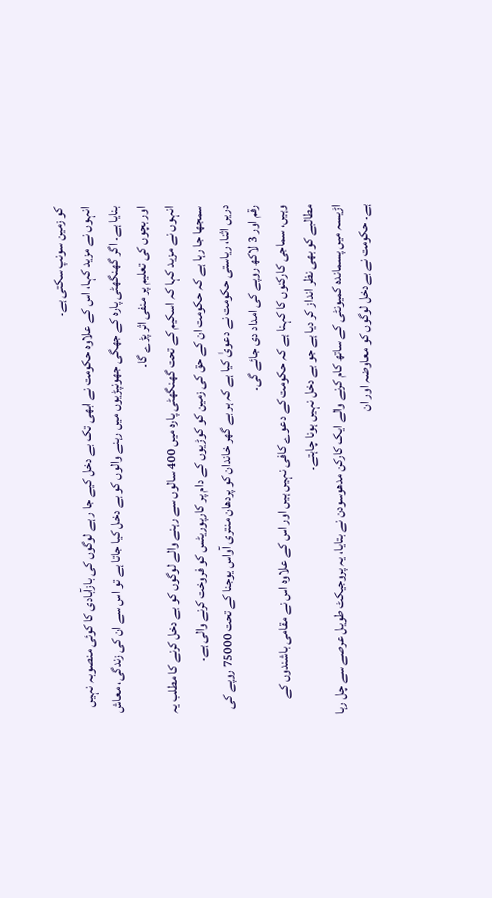کو زمین سونپ سکتی ہے۔
انہوں نے مزید کہا، اس کے علاوہ حکومت نے ابھی تک بے دخل کیے جا ر ہے لوگوں کی بازآبادی کا کوئی منصوبہ نہیں بنایا ہے۔ اگر گھنگھٹی پارہ کے جھگی جھونپڑیوں میں رہنے والوں کو بے دخل کیا جاتا ہے تو اس سے ان کی زندگی، معاش اور بچوں کی تعلیم پر منفی اثر پڑے گا۔
انہوں نے مزید کہا کہ اسکیم کے تحت گھنگھٹی پارہ میں 400 سالوں سے رہنے والے لوگوں کو بے دخل کرنے کا مطلب یہ سمجھا جا رہا ہے کہ حکومت ان کے حق کی زمین کو کوڑیوں کے دام پر کارپوریٹس کو فروخت کرنے والی ہے۔
دریں اثنا، ریاستی حکومت نے دعویٰ کیا ہے کہ ہر بے گھر خاندان کو پردھان منتری آواس یوجنا کے تحت 75000 روپے کی رقم اور 3 لاکھ روپے کی امداد دی جائے گی۔
وہیں، سماجی کارکنوں کا کہنا ہے کہ حکومت کے دعوے کافی نہیں ہیں اور اس کے علاوہ اس نے مقامی باشندوں کے مطالبے کو بھی نظر انداز کر دیا ہے جو بے دخل نہیں ہونا چاہتے۔
اڑیسہ میں پسماندہ کمیونٹی کے ساتھ کام کرنے والے ایک کارکن مدھوسودن نے بتایا، یہ پروجیکٹ طویل عرصے سے چل رہا ہے۔ حکومت نے بےدخل لوگوں کو معاوضہ اور ان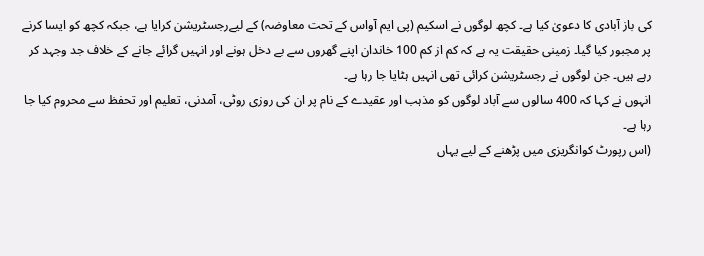کی باز آبادی کا دعویٰ کیا ہے۔ کچھ لوگوں نے اسکیم (پی ایم آواس کے تحت معاوضہ) کے لیےرجسٹریشن کرایا ہے، جبکہ کچھ کو ایسا کرنے پر مجبور کیا گیا۔ زمینی حقیقت یہ ہے کہ کم از کم 100 خاندان اپنے گھروں سے بے دخل ہونے اور انہیں گرائے جانے کے خلاف جد وجہد کر رہے ہیں۔ جن لوگوں نے رجسٹریشن کرائی تھی انہیں ہٹایا جا رہا ہے۔
انہوں نے کہا کہ 400 سالوں سے آباد لوگوں کو مذہب اور عقیدے کے نام پر ان کی روزی روٹی، آمدنی، تعلیم اور تحفظ سے محروم کیا جا رہا ہے۔
(اس رپورٹ کوانگریزی میں پڑھنے کے لیے یہاں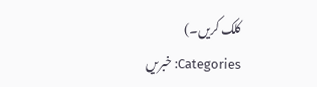کلک کریں۔)
Categories: خبریں